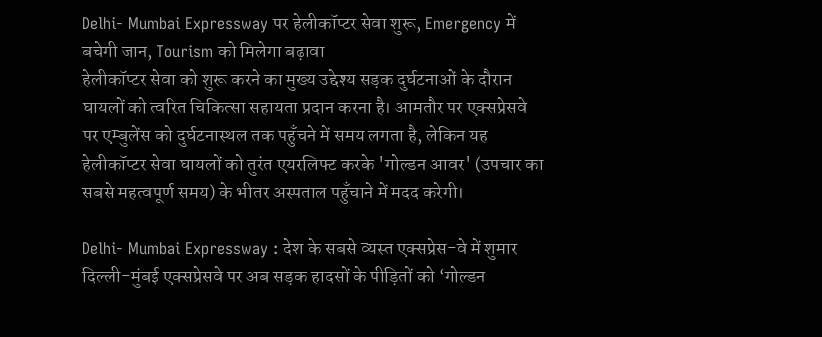Delhi- Mumbai Expressway पर हेलीकॉप्टर सेवा शुरू, Emergency में बचेगी जान, Tourism को मिलेगा बढ़ावा
हेलीकॉप्टर सेवा को शुरू करने का मुख्य उद्देश्य सड़क दुर्घटनाओं के दौरान घायलों को त्वरित चिकित्सा सहायता प्रदान करना है। आमतौर पर एक्सप्रेसवे पर एम्बुलेंस को दुर्घटनास्थल तक पहुँचने में समय लगता है, लेकिन यह हेलीकॉप्टर सेवा घायलों को तुरंत एयरलिफ्ट करके 'गोल्डन आवर' (उपचार का सबसे महत्वपूर्ण समय) के भीतर अस्पताल पहुँचाने में मदद करेगी।

Delhi- Mumbai Expressway : देश के सबसे व्यस्त एक्सप्रेस-वे में शुमार दिल्ली-मुंबई एक्सप्रेसवे पर अब सड़क हादसों के पीड़ितों को ‘गोल्डन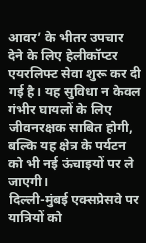आवर’ के भीतर उपचार देने के लिए हेलीकॉप्टर एयरलिफ्ट सेवा शुरू कर दी गई है। यह सुविधा न केवल गंभीर घायलों के लिए जीवनरक्षक साबित होगी, बल्कि यह क्षेत्र के पर्यटन को भी नई ऊंचाइयों पर ले जाएगी।
दिल्ली-मुंबई एक्सप्रेसवे पर यात्रियों को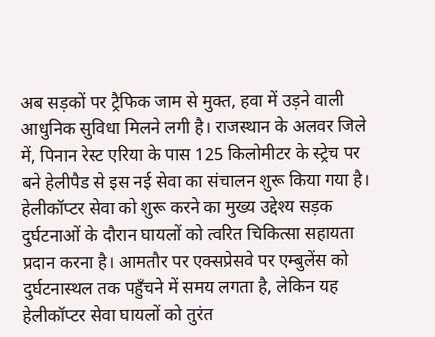अब सड़कों पर ट्रैफिक जाम से मुक्त, हवा में उड़ने वाली आधुनिक सुविधा मिलने लगी है। राजस्थान के अलवर जिले में, पिनान रेस्ट एरिया के पास 125 किलोमीटर के स्ट्रेच पर बने हेलीपैड से इस नई सेवा का संचालन शुरू किया गया है।
हेलीकॉप्टर सेवा को शुरू करने का मुख्य उद्देश्य सड़क दुर्घटनाओं के दौरान घायलों को त्वरित चिकित्सा सहायता प्रदान करना है। आमतौर पर एक्सप्रेसवे पर एम्बुलेंस को दुर्घटनास्थल तक पहुँचने में समय लगता है, लेकिन यह हेलीकॉप्टर सेवा घायलों को तुरंत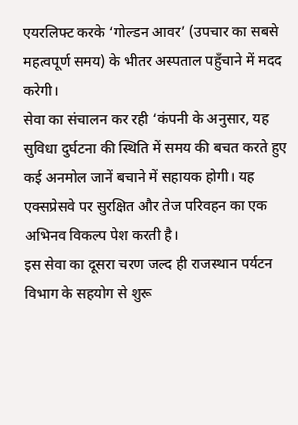एयरलिफ्ट करके ‘गोल्डन आवर’ (उपचार का सबसे महत्वपूर्ण समय) के भीतर अस्पताल पहुँचाने में मदद करेगी।
सेवा का संचालन कर रही ‘कंपनी के अनुसार, यह सुविधा दुर्घटना की स्थिति में समय की बचत करते हुए कई अनमोल जानें बचाने में सहायक होगी। यह एक्सप्रेसवे पर सुरक्षित और तेज परिवहन का एक अभिनव विकल्प पेश करती है।
इस सेवा का दूसरा चरण जल्द ही राजस्थान पर्यटन विभाग के सहयोग से शुरू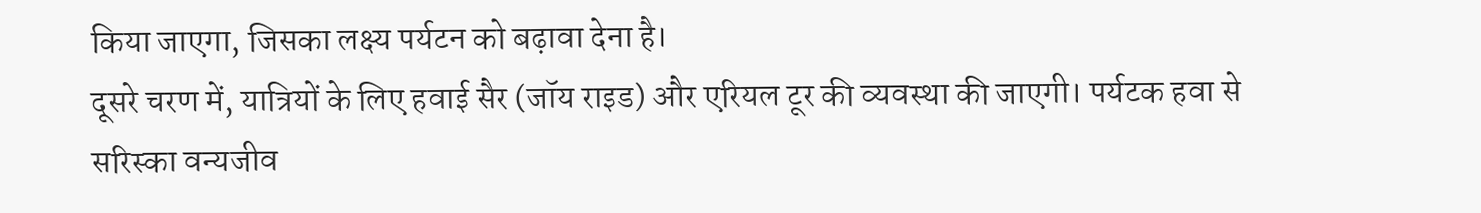किया जाएगा, जिसका लक्ष्य पर्यटन को बढ़ावा देना है।
दूसरे चरण में, यात्रियों के लिए हवाई सैर (जॉय राइड) और एरियल टूर की व्यवस्था की जाएगी। पर्यटक हवा से सरिस्का वन्यजीव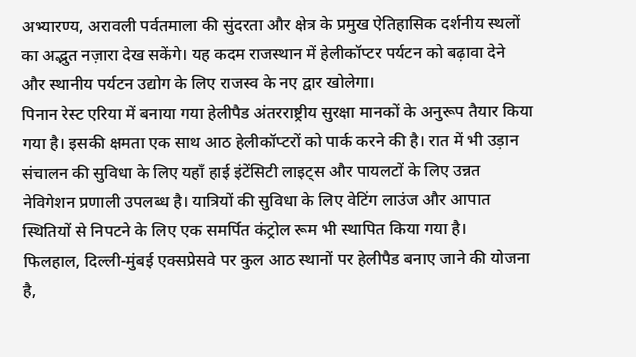अभ्यारण्य, अरावली पर्वतमाला की सुंदरता और क्षेत्र के प्रमुख ऐतिहासिक दर्शनीय स्थलों का अद्भुत नज़ारा देख सकेंगे। यह कदम राजस्थान में हेलीकॉप्टर पर्यटन को बढ़ावा देने और स्थानीय पर्यटन उद्योग के लिए राजस्व के नए द्वार खोलेगा।
पिनान रेस्ट एरिया में बनाया गया हेलीपैड अंतरराष्ट्रीय सुरक्षा मानकों के अनुरूप तैयार किया गया है। इसकी क्षमता एक साथ आठ हेलीकॉप्टरों को पार्क करने की है। रात में भी उड़ान संचालन की सुविधा के लिए यहाँ हाई इंटेंसिटी लाइट्स और पायलटों के लिए उन्नत नेविगेशन प्रणाली उपलब्ध है। यात्रियों की सुविधा के लिए वेटिंग लाउंज और आपात स्थितियों से निपटने के लिए एक समर्पित कंट्रोल रूम भी स्थापित किया गया है।
फिलहाल, दिल्ली-मुंबई एक्सप्रेसवे पर कुल आठ स्थानों पर हेलीपैड बनाए जाने की योजना है,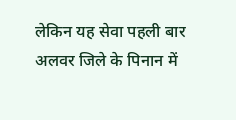लेकिन यह सेवा पहली बार अलवर जिले के पिनान में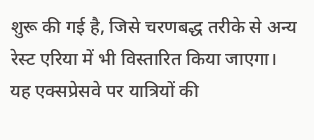शुरू की गई है, जिसे चरणबद्ध तरीके से अन्य रेस्ट एरिया में भी विस्तारित किया जाएगा। यह एक्सप्रेसवे पर यात्रियों की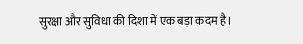सुरक्षा और सुविधा की दिशा में एक बड़ा कदम है।